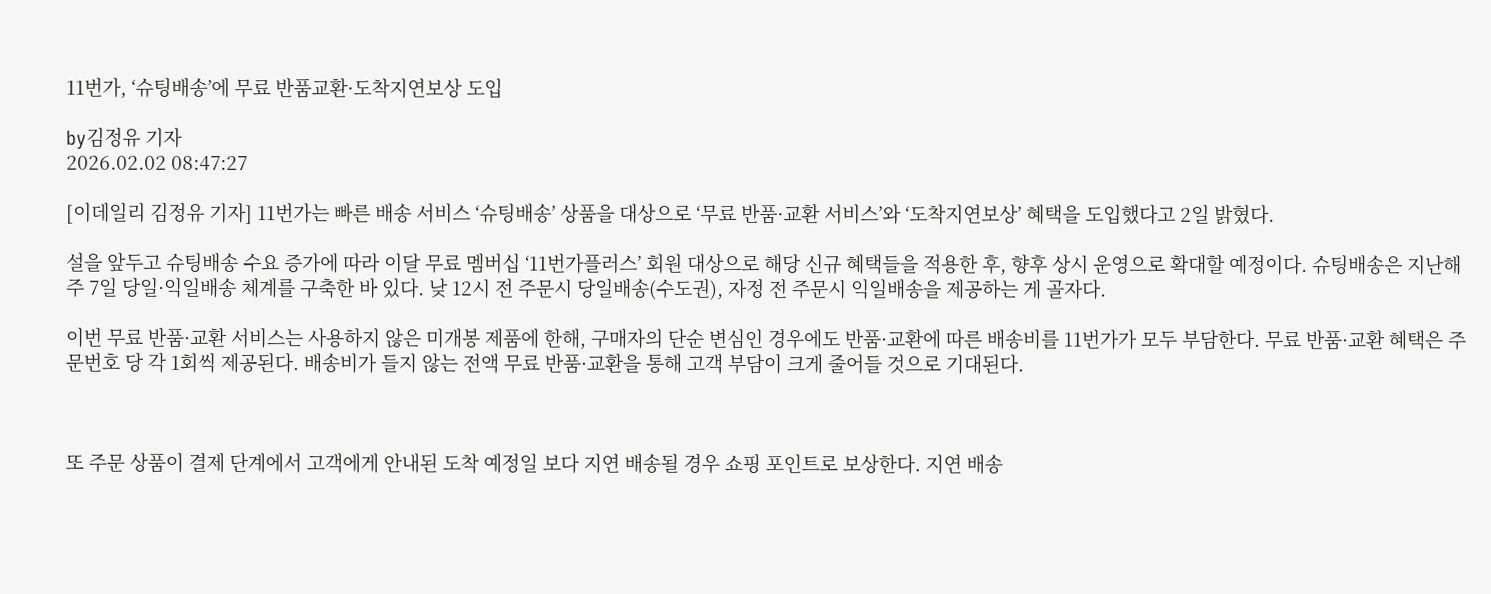11번가, ‘슈팅배송’에 무료 반품교환·도착지연보상 도입

by김정유 기자
2026.02.02 08:47:27

[이데일리 김정유 기자] 11번가는 빠른 배송 서비스 ‘슈팅배송’ 상품을 대상으로 ‘무료 반품·교환 서비스’와 ‘도착지연보상’ 혜택을 도입했다고 2일 밝혔다.

설을 앞두고 슈팅배송 수요 증가에 따라 이달 무료 멤버십 ‘11번가플러스’ 회원 대상으로 해당 신규 혜택들을 적용한 후, 향후 상시 운영으로 확대할 예정이다. 슈팅배송은 지난해 주 7일 당일·익일배송 체계를 구축한 바 있다. 낮 12시 전 주문시 당일배송(수도권), 자정 전 주문시 익일배송을 제공하는 게 골자다.

이번 무료 반품·교환 서비스는 사용하지 않은 미개봉 제품에 한해, 구매자의 단순 변심인 경우에도 반품·교환에 따른 배송비를 11번가가 모두 부담한다. 무료 반품·교환 혜택은 주문번호 당 각 1회씩 제공된다. 배송비가 들지 않는 전액 무료 반품·교환을 통해 고객 부담이 크게 줄어들 것으로 기대된다.



또 주문 상품이 결제 단계에서 고객에게 안내된 도착 예정일 보다 지연 배송될 경우 쇼핑 포인트로 보상한다. 지연 배송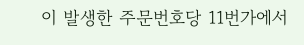이 발생한 주문번호당 11번가에서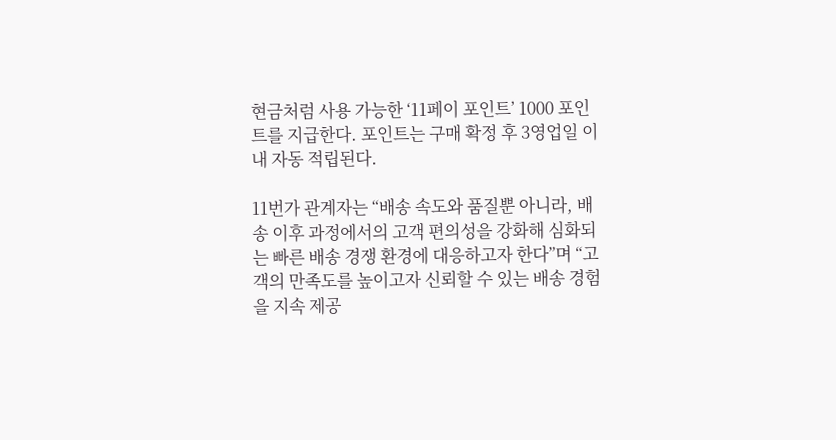현금처럼 사용 가능한 ‘11페이 포인트’ 1000 포인트를 지급한다. 포인트는 구매 확정 후 3영업일 이내 자동 적립된다.

11번가 관계자는 “배송 속도와 품질뿐 아니라, 배송 이후 과정에서의 고객 편의성을 강화해 심화되는 빠른 배송 경쟁 환경에 대응하고자 한다”며 “고객의 만족도를 높이고자 신뢰할 수 있는 배송 경험을 지속 제공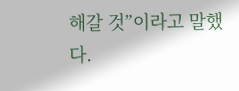해갈 것”이라고 말했다.